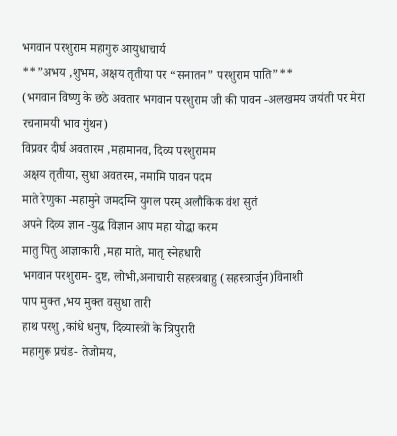भगवान परशुराम महागुरु आयुधाचार्य
**”अभय ,शुभम, अक्षय तृतीया पर “सनातन” परशुराम पाति”**
(भगवान विष्णु के छठे अवतार भगवान परशुराम जी की पावन -अलखमय जयंती पर मेरा रचनामयी भाव गुंथन)
विप्रवर दीर्घ अवतारम ,महामानव, दिव्य परशुरामम
अक्षय तृतीया, सुधा अवतरम, नमामि पावन पदम
माते रेणुका -महामुने जमदग्नि युगल परम् अलौकिक वंश सुतं
अपने दिव्य ज्ञान -युद्ध विज्ञान आप महा योद्धा करम
मातु पितु आज्ञाकारी ,महा माते, मातृ स्नेहधारी
भगवान परशुराम- दुष्ट, लोभी,अनाचारी सहस्त्रबाहु (सहस्त्रार्जुन)विनाशी
पाप मुक्त ,भय मुक्त वसुधा तारी
हाथ परशु ,कांधे धनुष, दिव्यास्त्रों के त्रिपुरारी
महागुरू प्रचंड- तेजोमय,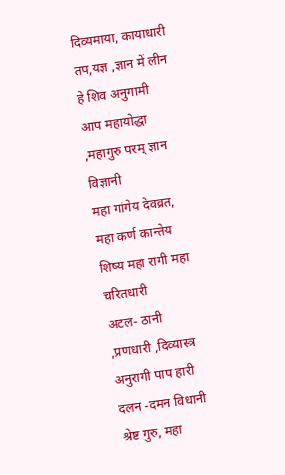दिव्यमाया, कायाधारी
तप,यज्ञ ,ज्ञान में लीन हे शिव अनुगामी
आप महायोद्धा ,महागुरु परम् ज्ञान विज्ञानी
महा गांगेय देवव्रत, महा कर्ण कान्तेय शिष्य महा रागी महा चरितधारी
अटल- ठानी ,प्रणधारी ,दिव्यास्त्र अनुरागी पाप हारी दलन -दमन विधानी
श्रेष्ट गुरु, महा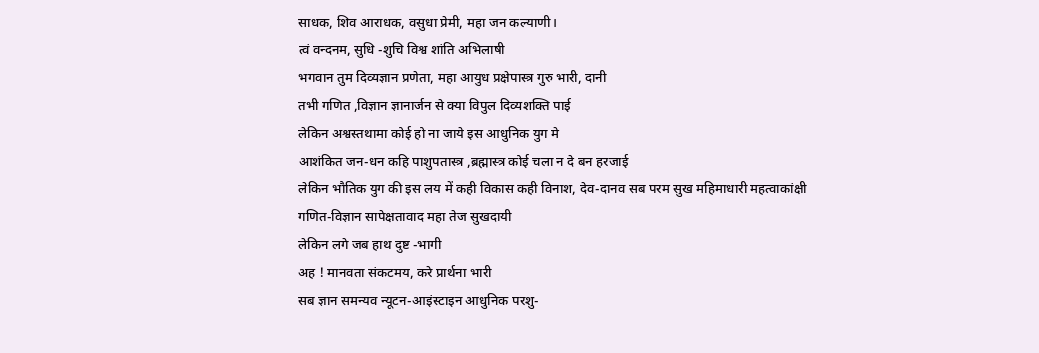साधक, शिव आराधक, वसुधा प्रेमी, महा जन कल्याणी।
त्वं वन्दनम, सुधि -शुचि विश्व शांति अभिलाषी
भगवान तुम दिव्यज्ञान प्रणेता, महा आयुध प्रक्षेपास्त्र गुरु भारी, दानी
तभी गणित ,विज्ञान ज्ञानार्जन से क्या विपुल दिव्यशक्ति पाई
लेकिन अश्वस्तथामा कोई हो ना जाये इस आधुनिक युग मे
आशंकित जन-धन कहि पाशुपतास्त्र ,ब्रह्मास्त्र कोई चला न दे बन हरजाई
लेकिन भौतिक युग की इस लय में कही विकास कही विनाश, देव-दानव सब परम सुख महिमाधारी महत्वाकांक्षी
गणित-विज्ञान सापेक्षतावाद महा तेज सुखदायी
लेकिन लगे जब हाथ दुष्ट -भागी
अह ! मानवता संकटमय, करे प्रार्थना भारी
सब ज्ञान समन्यव न्यूटन-आइंस्टाइन आधुनिक परशु-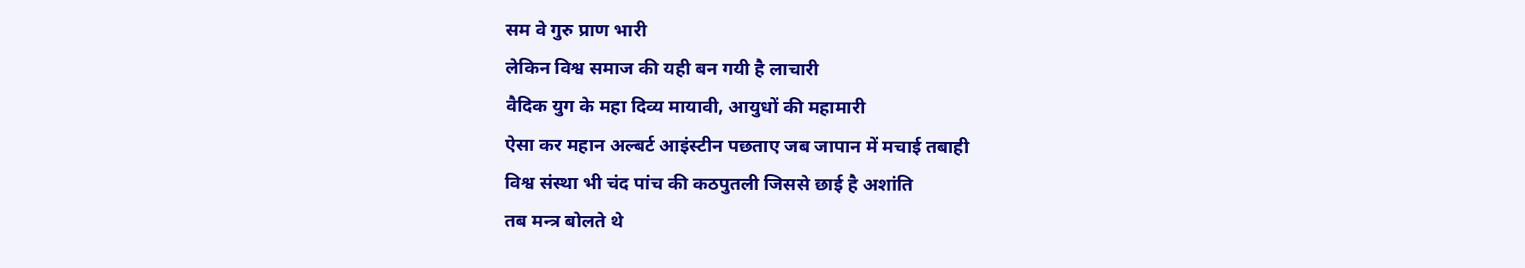सम वे गुरु प्राण भारी
लेकिन विश्व समाज की यही बन गयी है लाचारी
वैदिक युग के महा दिव्य मायावी, आयुधों की महामारी
ऐसा कर महान अल्बर्ट आइंस्टीन पछताए जब जापान में मचाई तबाही
विश्व संस्था भी चंद पांच की कठपुतली जिससे छाई है अशांति
तब मन्त्र बोलते थे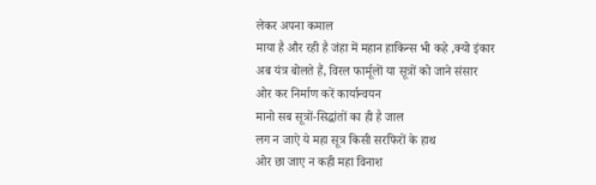लेकर अपना कमाल
माया है और रही है जंहा में महान हाकिन्स भी कहे ,क्यो इंकार
अब यंत्र बोलते हैं, विरल फार्मूलों या सूत्रों को जाने संसार
ओर कर निर्माण करें कार्यान्वयन
मानो सब सूत्रों-सिद्धांतों का ही है जाल
लग न जाऐ ये महा सूत्र किसी सरफिरों के हाथ
ओर छा जाए न कही महा विनाश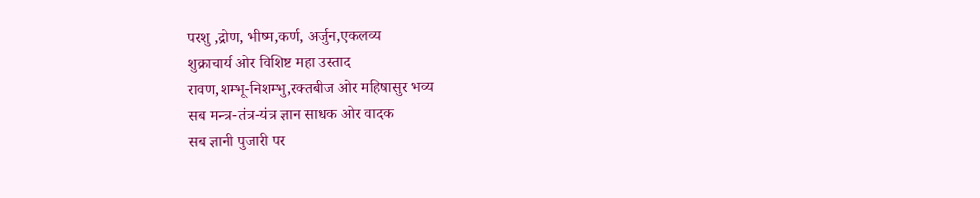परशु ,द्रोण, भीष्म,कर्ण, अर्जुन,एकलव्य
शुक्राचार्य ओर विशिष्ट महा उस्ताद
रावण,शम्भू-निशम्भु,रक्तबीज ओर महिषासुर भव्य
सब मन्त्र-तंत्र-यंत्र ज्ञान साधक ओर वादक
सब ज्ञानी पुजारी पर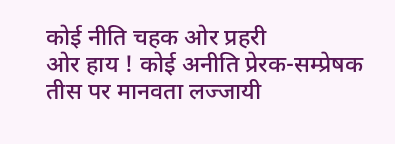कोई नीति चहक ओर प्रहरी
ओर हाय ! कोई अनीति प्रेरक-सम्प्रेषक
तीस पर मानवता लज्जायी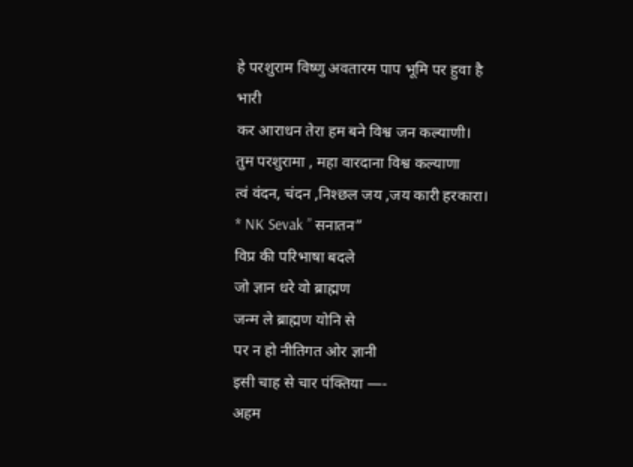हे परशुराम विष्णु अवतारम पाप भूमि पर हुवा है भारी
कर आराधन तेरा हम बने विश्व जन कल्याणी।
तुम परशुरामा , महा वारदाना विश्व कल्याणा
त्वं वंदन, चंदन ,निश्छल जय ,जय कारी हरकारा।
* NK Sevak ” सनातन”
विप्र की परिभाषा बदले
जो ज्ञान धरे वो ब्राह्मण
जन्म ले ब्राह्मण योनि से
पर न हो नीतिगत ओर ज्ञानी
इसी चाह से चार पंक्तिया —-
अहम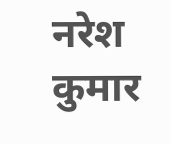नरेश कुमार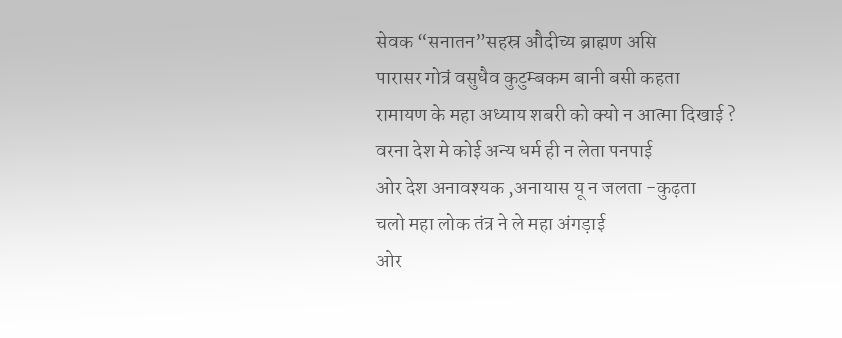सेवक “सनातन”सहस्र औदीच्य ब्राह्मण असि
पारासर गोत्रं वसुधैव कुटुम्बकम बानी बसी कहता
रामायण के महा अध्याय शबरी को क्यो न आत्मा दिखाई ?
वरना देश मे कोई अन्य धर्म ही न लेता पनपाई
ओर देश अनावश्यक ,अनायास यू न जलता -कुढ़ता
चलो महा लोक तंत्र ने ले महा अंगड़ाई
ओर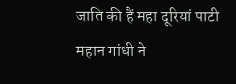जाति की हैं महा दूरियां पाटी महान गांधी ने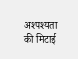अश्पश्यता की मिटाई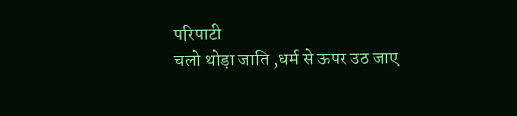परिपाटी
चलो थोड़ा जाति ,धर्म से ऊपर उठ जाए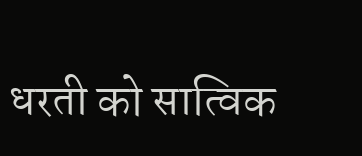धरती को सात्विक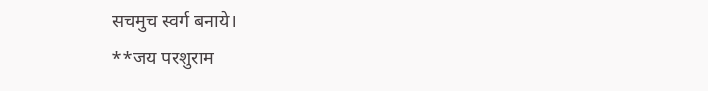सचमुच स्वर्ग बनाये।
**जय परशुराम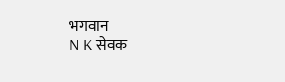भगवान
N K सेवक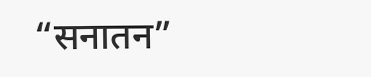“सनातन”